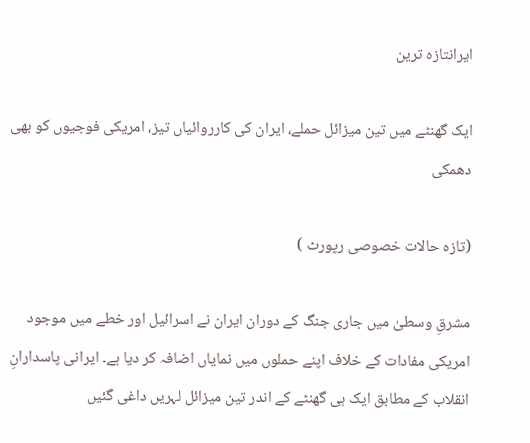ایرانتازہ ترین

ایک گھنٹے میں تین میزائل حملے، ایران کی کارروائیاں تیز، امریکی فوجیوں کو بھی دھمکی

(تازہ حالات خصوصی رپورٹ )

مشرقِ وسطیٰ میں جاری جنگ کے دوران ایران نے اسرائیل اور خطے میں موجود امریکی مفادات کے خلاف اپنے حملوں میں نمایاں اضافہ کر دیا ہے۔ ایرانی پاسدارانِ انقلاب کے مطابق ایک ہی گھنٹے کے اندر تین میزائل لہریں داغی گئیں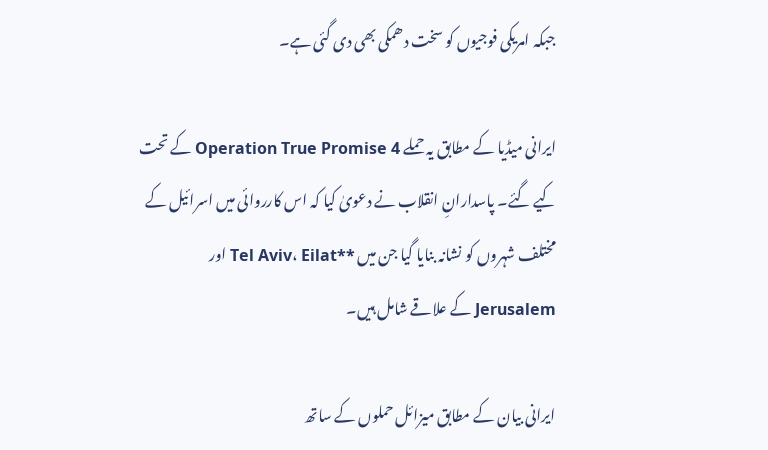جبکہ امریکی فوجیوں کو سخت دھمکی بھی دی گئی ہے۔

ایرانی میڈیا کے مطابق یہ حملے Operation True Promise 4 کے تحت کیے گئے۔ پاسدارانِ انقلاب نے دعویٰ کیا کہ اس کارروائی میں اسرائیل کے مختلف شہروں کو نشانہ بنایا گیا جن میں **Tel Aviv، Eilat اور Jerusalem کے علاقے شامل ہیں۔

ایرانی بیان کے مطابق میزائل حملوں کے ساتھ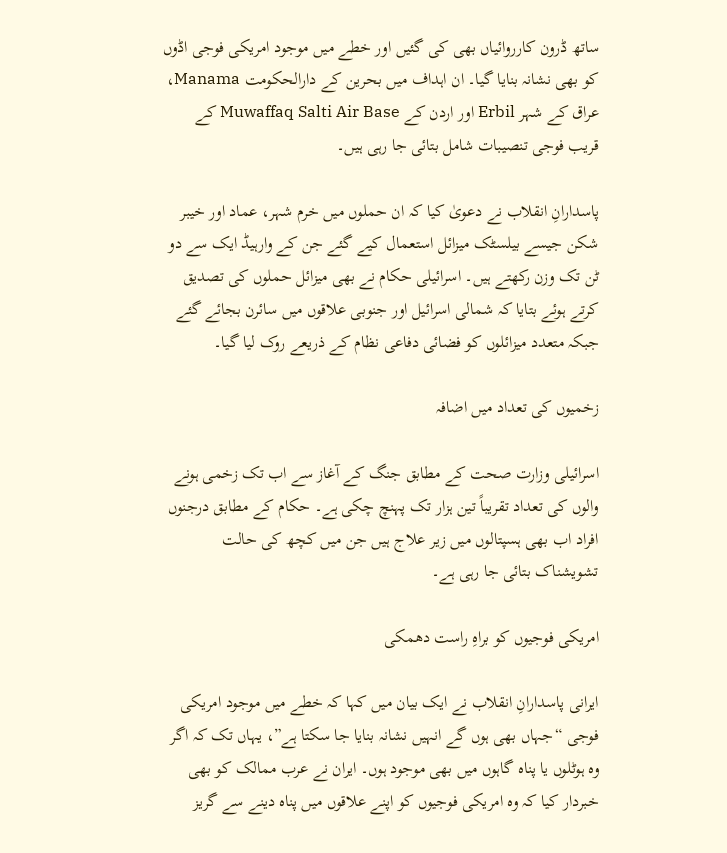ساتھ ڈرون کارروائیاں بھی کی گئیں اور خطے میں موجود امریکی فوجی اڈوں کو بھی نشانہ بنایا گیا۔ ان اہداف میں بحرین کے دارالحکومت Manama، عراق کے شہر Erbil اور اردن کے Muwaffaq Salti Air Base کے قریب فوجی تنصیبات شامل بتائی جا رہی ہیں۔

پاسدارانِ انقلاب نے دعویٰ کیا کہ ان حملوں میں خرم شہر، عماد اور خیبر شکن جیسے بیلسٹک میزائل استعمال کیے گئے جن کے وارہیڈ ایک سے دو ٹن تک وزن رکھتے ہیں۔ اسرائیلی حکام نے بھی میزائل حملوں کی تصدیق کرتے ہوئے بتایا کہ شمالی اسرائیل اور جنوبی علاقوں میں سائرن بجائے گئے جبکہ متعدد میزائلوں کو فضائی دفاعی نظام کے ذریعے روک لیا گیا۔

زخمیوں کی تعداد میں اضافہ

اسرائیلی وزارت صحت کے مطابق جنگ کے آغاز سے اب تک زخمی ہونے والوں کی تعداد تقریباً تین ہزار تک پہنچ چکی ہے۔ حکام کے مطابق درجنوں افراد اب بھی ہسپتالوں میں زیر علاج ہیں جن میں کچھ کی حالت تشویشناک بتائی جا رہی ہے۔

امریکی فوجیوں کو براہِ راست دھمکی

ایرانی پاسدارانِ انقلاب نے ایک بیان میں کہا کہ خطے میں موجود امریکی فوجی “جہاں بھی ہوں گے انہیں نشانہ بنایا جا سکتا ہے”، یہاں تک کہ اگر وہ ہوٹلوں یا پناہ گاہوں میں بھی موجود ہوں۔ ایران نے عرب ممالک کو بھی خبردار کیا کہ وہ امریکی فوجیوں کو اپنے علاقوں میں پناہ دینے سے گریز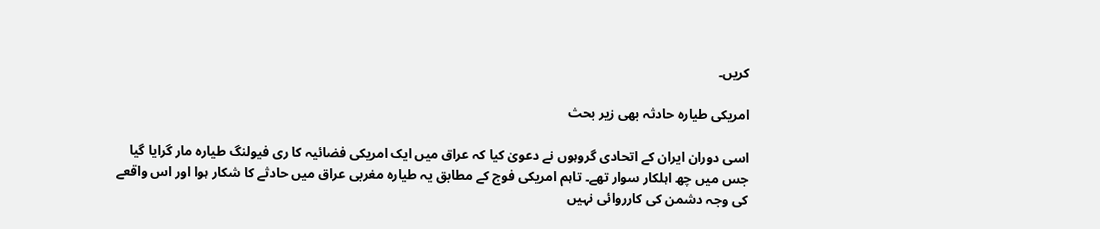کریں۔

امریکی طیارہ حادثہ بھی زیر بحث

اسی دوران ایران کے اتحادی گروہوں نے دعویٰ کیا کہ عراق میں ایک امریکی فضائیہ کا ری فیولنگ طیارہ مار گرایا گیا جس میں چھ اہلکار سوار تھے۔ تاہم امریکی فوج کے مطابق یہ طیارہ مغربی عراق میں حادثے کا شکار ہوا اور اس واقعے کی وجہ دشمن کی کارروائی نہیں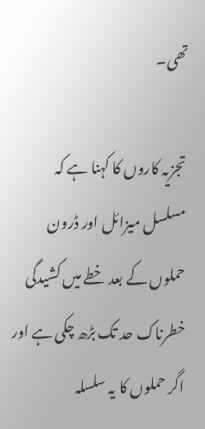تھی۔

تجزیہ کاروں کا کہنا ہے کہ مسلسل میزائل اور ڈرون حملوں کے بعد خطے میں کشیدگی خطرناک حد تک بڑھ چکی ہے اور اگر حملوں کا یہ سلسلہ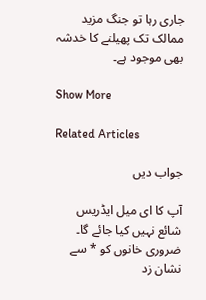جاری رہا تو جنگ مزید ممالک تک پھیلنے کا خدشہ بھی موجود ہے۔

Show More

Related Articles

جواب دیں

آپ کا ای میل ایڈریس شائع نہیں کیا جائے گا۔ ضروری خانوں کو * سے نشان زد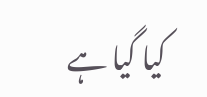کیا گیا ہے